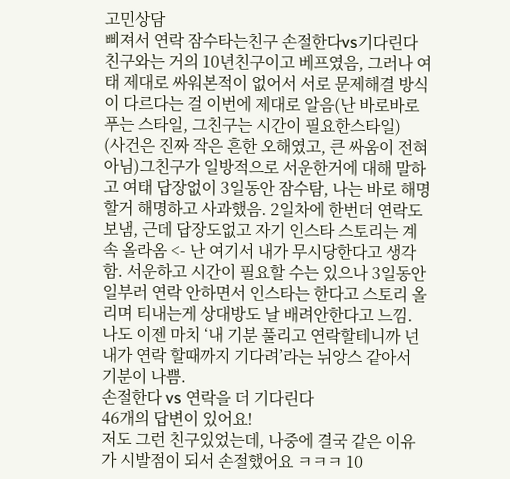고민상담
삐져서 연락 잠수타는친구 손절한다vs기다린다
친구와는 거의 10년친구이고 베프였음, 그러나 여태 제대로 싸워본적이 없어서 서로 문제해결 방식이 다르다는 걸 이번에 제대로 알음(난 바로바로 푸는 스타일, 그친구는 시간이 필요한스타일)
(사건은 진짜 작은 흔한 오해였고, 큰 싸움이 전혀아님)그친구가 일방적으로 서운한거에 대해 말하고 여태 답장없이 3일동안 잠수탐, 나는 바로 해명할거 해명하고 사과했음. 2일차에 한번더 연락도 보냄, 근데 답장도없고 자기 인스타 스토리는 계속 올라옴 <- 난 여기서 내가 무시당한다고 생각함. 서운하고 시간이 필요할 수는 있으나 3일동안 일부러 연락 안하면서 인스타는 한다고 스토리 올리며 티내는게 상대방도 날 배려안한다고 느낌. 나도 이젠 마치 ‘내 기분 풀리고 연락할테니까 넌 내가 연락 할때까지 기다려’라는 뉘앙스 같아서 기분이 나쁨.
손절한다 vs 연락을 더 기다린다
46개의 답변이 있어요!
저도 그런 친구있었는데, 나중에 결국 같은 이유가 시발점이 되서 손절했어요 ㅋㅋㅋ 10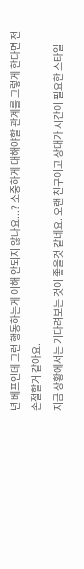년 베프인데 그런 행동하는게 이해 안되지 않나요...? 소중하게 대해야할 관계를 그렇게 한다면 전 손절할거 같아요.
지금 상황에서는 기다려보는 것이 좋을것 같네요. 오랜 친구이고 상대가 시간이 필요한 스타일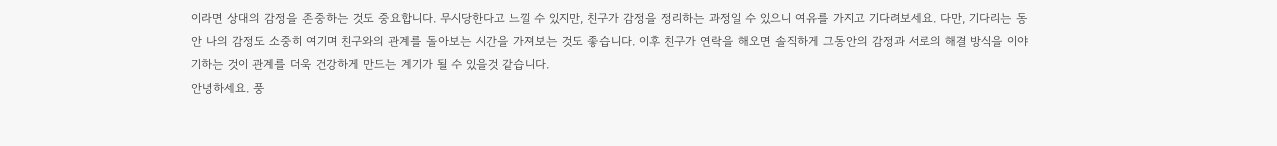이라면 상대의 감정을 존중하는 것도 중요합니다. 무시당한다고 느낄 수 있지만, 친구가 감정을 정리하는 과정일 수 있으니 여유를 가지고 기다려보세요. 다만, 기다리는 동안 나의 감정도 소중히 여기며 친구와의 관계를 돌아보는 시간을 가져보는 것도 좋습니다. 이후 친구가 연락을 해오면 솔직하게 그동안의 감정과 서로의 해결 방식을 이야기하는 것이 관계를 더욱 건강하게 만드는 계기가 될 수 있을것 같습니다.
안녕하세요. 풍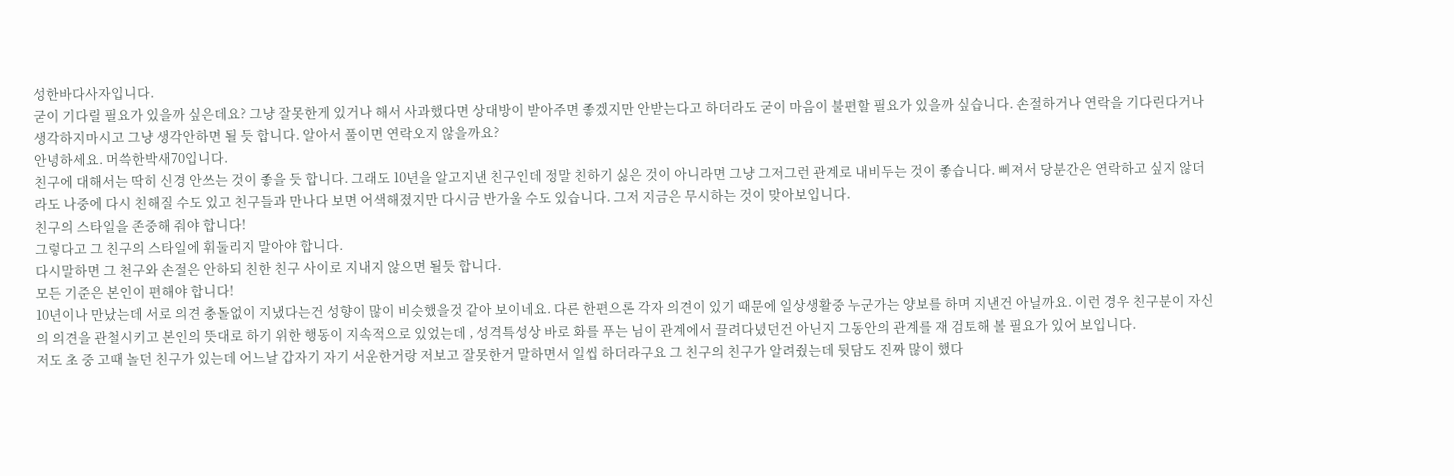성한바다사자입니다.
굳이 기다릴 필요가 있을까 싶은데요? 그냥 잘못한게 있거나 해서 사과했다면 상대방이 받아주면 좋겠지만 안받는다고 하더라도 굳이 마음이 불편할 필요가 있을까 싶습니다. 손절하거나 연락을 기다린다거나 생각하지마시고 그냥 생각안하면 될 듯 합니다. 알아서 풀이면 연락오지 않을까요?
안녕하세요. 머쓱한박새70입니다.
친구에 대해서는 딱히 신경 안쓰는 것이 좋을 듯 합니다. 그래도 10년을 알고지낸 친구인데 정말 친하기 싫은 것이 아니라면 그냥 그저그런 관계로 내비두는 것이 좋습니다. 삐져서 당분간은 연락하고 싶지 않더라도 나중에 다시 친해질 수도 있고 친구들과 만나다 보면 어색해졌지만 다시금 반가울 수도 있습니다. 그저 지금은 무시하는 것이 맞아보입니다.
친구의 스타일을 존중해 줘야 합니다!
그렇다고 그 친구의 스타일에 휘둘리지 말아야 합니다.
다시말하면 그 천구와 손절은 안하되 친한 친구 사이로 지내지 않으면 될듯 합니다.
모든 기준은 본인이 편해야 합니다!
10년이나 만났는데 서로 의견 충돌없이 지냈다는건 성향이 많이 비슷했을것 같아 보이네요. 다른 한편으론 각자 의견이 있기 때문에 일상생활중 누군가는 양보를 하며 지낸건 아닐까요. 이런 경우 친구분이 자신의 의견을 관철시키고 본인의 뜻대로 하기 위한 행동이 지속적으로 있었는데 , 성격특성상 바로 화를 푸는 님이 관계에서 끌려다녔던건 아닌지 그동안의 관계를 재 검토해 볼 필요가 있어 보입니다.
저도 초 중 고때 놀던 친구가 있는데 어느날 갑자기 자기 서운한거랑 저보고 잘못한거 말하면서 일씹 하더라구요 그 친구의 친구가 알려줬는데 뒷담도 진짜 많이 했다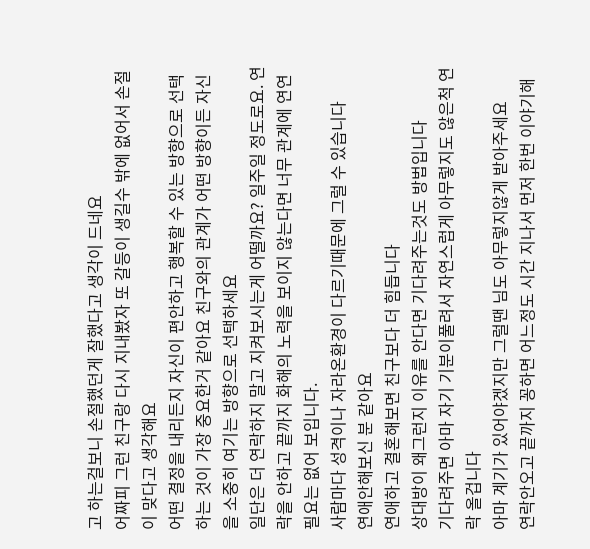고 하는걸보니 손절했던게 잘했다고 생각이 드네요
어짜피 그런 친구랑 다시 지내봤자 또 갈등이 생길수 밖에 없어서 손절이 맞다고 생각해요
어떤 결정을 내리든지 자신이 편안하고 행복할 수 있는 방향으로 선택하는 것이 가장 중요한거 같아요 친구와의 관계가 어떤 방향이든 자신을 소중히 여기는 방향으로 선택하세요
일단은 더 연락하지 말고 지켜보시는게 어떨까요? 일주일 정도로요. 연락을 안하고 끝까지 화해의 노력을 보이지 않는다면 너무 관계에 연연 필요는 없어 보입니다.
사람마다 성격이나 자라온환경이 다르기때문에 그럴 수 있습니다
연애안해보신 분 같아요
연애하고 결혼해보면 친구보다 더 힘듭니다
상대방이 왜그런지 이유를 안다면 기다려주는것도 방법입니다
기다려주면 아마 자기 기분이풀려서 자연스럽게 아무렇지도 않은척 연락 올겁니다
아마 계기가 있어야겠지만 그럴땐 님도 아무렇지않게 받아주세요
연락안오고 끝까지 꽁하면 어느정도 시간 지나서 먼저 한번 이야기해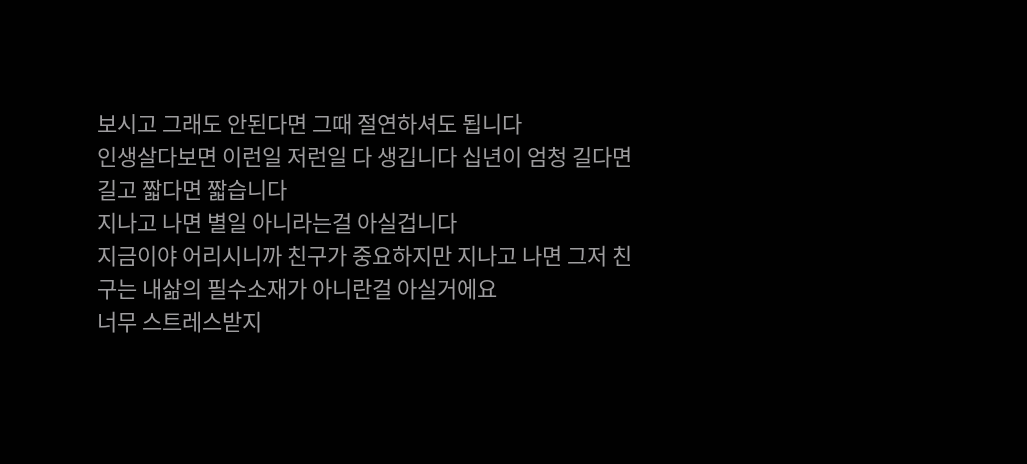보시고 그래도 안된다면 그때 절연하셔도 됩니다
인생살다보면 이런일 저런일 다 생깁니다 십년이 엄청 길다면 길고 짧다면 짧습니다
지나고 나면 별일 아니라는걸 아실겁니다
지금이야 어리시니까 친구가 중요하지만 지나고 나면 그저 친구는 내삶의 필수소재가 아니란걸 아실거에요
너무 스트레스받지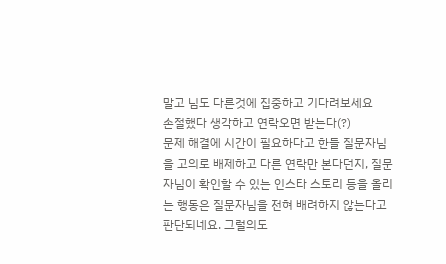말고 님도 다른것에 집중하고 기다려보세요
손절했다 생각하고 연락오면 받는다(?)
문제 해결에 시간이 필요하다고 한들 질문자님을 고의로 배제하고 다른 연락만 본다던지, 질문자님이 확인할 수 있는 인스타 스토리 등을 올리는 행동은 질문자님을 전혀 배려하지 않는다고 판단되네요. 그럴의도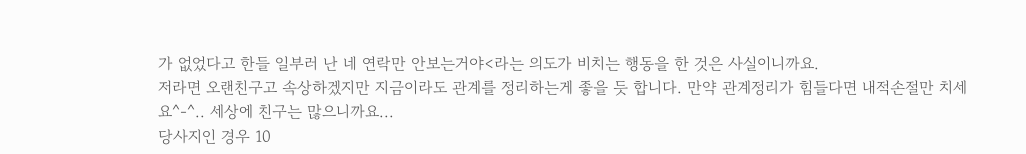가 없었다고 한들 일부러 난 네 연락만 안보는거야<라는 의도가 비치는 행동을 한 것은 사실이니까요.
저라면 오랜친구고 속상하겠지만 지금이라도 관계를 정리하는게 좋을 듯 합니다. 만약 관계정리가 힘들다면 내적손절만 치세요^-^.. 세상에 친구는 많으니까요...
당사지인 경우 10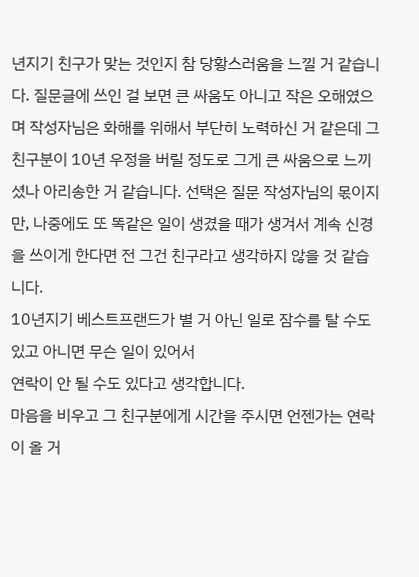년지기 친구가 맞는 것인지 참 당황스러움을 느낄 거 같습니다. 질문글에 쓰인 걸 보면 큰 싸움도 아니고 작은 오해였으며 작성자님은 화해를 위해서 부단히 노력하신 거 같은데 그 친구분이 10년 우정을 버릴 정도로 그게 큰 싸움으로 느끼셨나 아리송한 거 같습니다. 선택은 질문 작성자님의 몫이지만, 나중에도 또 똑같은 일이 생겼을 때가 생겨서 계속 신경을 쓰이게 한다면 전 그건 친구라고 생각하지 않을 것 같습니다.
10년지기 베스트프랜드가 별 거 아닌 일로 잠수를 탈 수도 있고 아니면 무슨 일이 있어서
연락이 안 될 수도 있다고 생각합니다.
마음을 비우고 그 친구분에게 시간을 주시면 언젠가는 연락이 올 거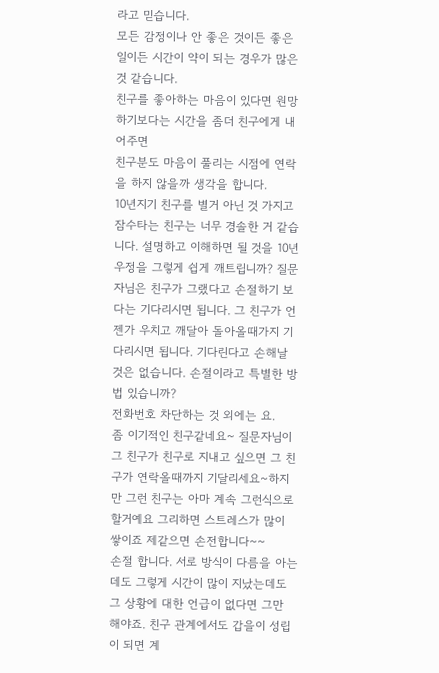라고 믿습니다.
모든 감정이나 안 좋은 것이든 좋은 일이든 시간이 약이 되는 경우가 많은 것 같습니다.
친구를 좋아하는 마음이 있다면 원망하기보다는 시간을 좀더 친구에게 내어주면
친구분도 마음이 풀리는 시점에 연락을 하지 않을까 생각을 합니다.
10년지기 친구를 별거 아닌 것 가지고 잠수타는 친구는 너무 경솔한 거 같습니다. 설명하고 이해하면 될 것을 10년 우정을 그렇게 쉽게 깨트립니까? 질문자님은 친구가 그랬다고 손절하기 보다는 기다리시면 됩니다. 그 친구가 언젠가 우치고 깨달아 돌아올때가지 기다리시면 됩니다. 기다린다고 손해날 것은 없습니다. 손절이라고 특별한 방법 있습니까?
전화번호 차단하는 것 외에는 요.
좀 이기적인 친구같네요~ 질문자님이 그 친구가 친구로 지내고 싶으면 그 친구가 연락올때까지 기달리세요~하지만 그런 친구는 아마 계속 그런식으로 할거예요 그리하면 스트레스가 많이 쌓이죠 제같으면 손전합니다~~
손절 합니다. 서로 방식이 다름을 아는데도 그렇게 시간이 많이 지났는데도 그 상황에 대한 언급이 없다면 그만 해야죠. 친구 관계에서도 갑을이 성립이 되면 계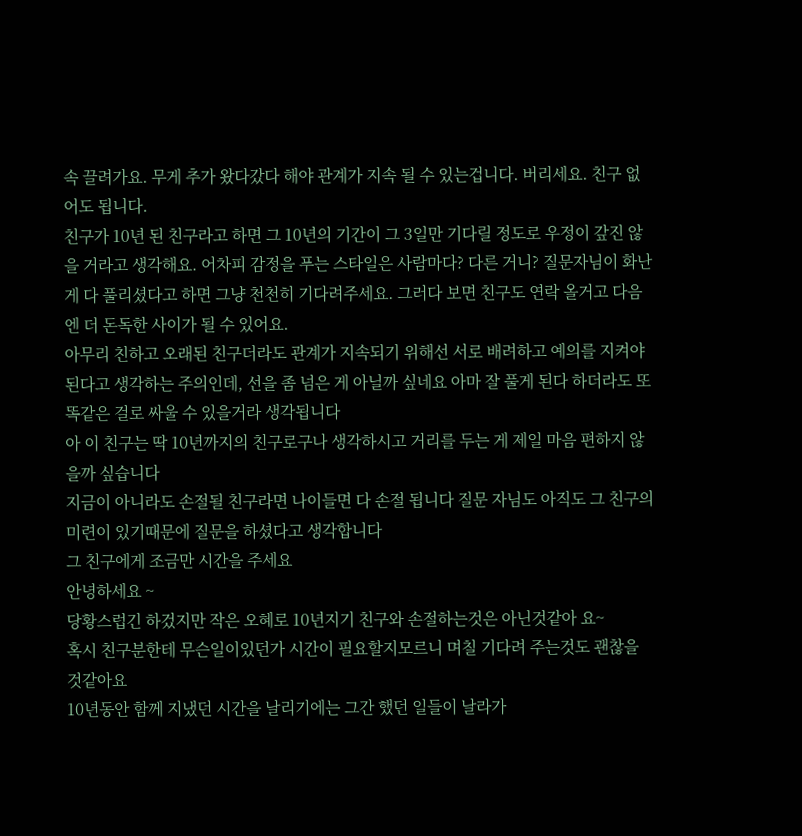속 끌려가요. 무게 추가 왔다갔다 해야 관계가 지속 될 수 있는겁니다. 버리세요. 친구 없어도 됩니다.
친구가 10년 된 친구라고 하면 그 10년의 기간이 그 3일만 기다릴 정도로 우정이 갚진 않을 거라고 생각해요. 어차피 감정을 푸는 스타일은 사람마다? 다른 거니? 질문자님이 화난 게 다 풀리셨다고 하면 그냥 천천히 기다려주세요. 그러다 보면 친구도 연락 올거고 다음엔 더 돈독한 사이가 될 수 있어요.
아무리 친하고 오래된 친구더라도 관계가 지속되기 위해선 서로 배려하고 예의를 지켜야 된다고 생각하는 주의인데, 선을 좀 넘은 게 아닐까 싶네요 아마 잘 풀게 된다 하더라도 또 똑같은 걸로 싸울 수 있을거라 생각됩니다
아 이 친구는 딱 10년까지의 친구로구나 생각하시고 거리를 두는 게 제일 마음 편하지 않을까 싶습니다
지금이 아니라도 손절될 친구라면 나이들면 다 손절 됩니다 질문 자님도 아직도 그 친구의 미련이 있기때문에 질문을 하셨다고 생각합니다
그 친구에게 조금만 시간을 주세요
안녕하세요 ~
당황스럽긴 하겄지만 작은 오혜로 10년지기 친구와 손절하는것은 아닌것같아 요~
혹시 친구분한테 무슨일이있던가 시간이 필요할지모르니 며칠 기다려 주는것도 괜찮을 것같아요
10년동안 함께 지냈던 시간을 날리기에는 그간 했던 일들이 날라가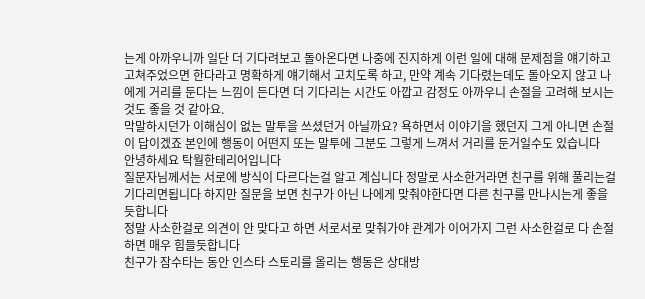는게 아까우니까 일단 더 기다려보고 돌아온다면 나중에 진지하게 이런 일에 대해 문제점을 얘기하고 고쳐주었으면 한다라고 명확하게 얘기해서 고치도록 하고, 만약 계속 기다렸는데도 돌아오지 않고 나에게 거리를 둔다는 느낌이 든다면 더 기다리는 시간도 아깝고 감정도 아까우니 손절을 고려해 보시는 것도 좋을 것 같아요.
막말하시던가 이해심이 없는 말투을 쓰셨던거 아닐까요? 욕하면서 이야기을 했던지 그게 아니면 손절이 답이겠죠 본인에 행동이 어떤지 또는 말투에 그분도 그렇게 느껴서 거리를 둔거일수도 있습니다
안녕하세요 탁월한테리어입니다
질문자님께서는 서로에 방식이 다르다는걸 알고 계십니다 정말로 사소한거라면 친구를 위해 풀리는걸 기다리면됩니다 하지만 질문을 보면 친구가 아닌 나에게 맞춰야한다면 다른 친구를 만나시는게 좋을듯합니다
정말 사소한걸로 의견이 안 맞다고 하면 서로서로 맞춰가야 관계가 이어가지 그런 사소한걸로 다 손절하면 매우 힘들듯합니다
친구가 잠수타는 동안 인스타 스토리를 올리는 행동은 상대방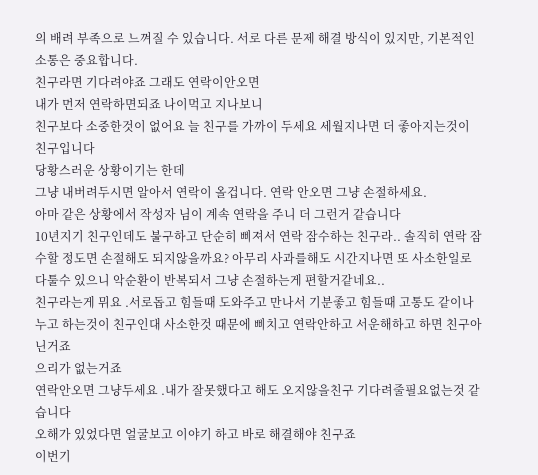의 배려 부족으로 느껴질 수 있습니다. 서로 다른 문제 해결 방식이 있지만, 기본적인 소통은 중요합니다.
친구라면 기다려야죠 그래도 연락이안오면
내가 먼저 연락하면되죠 나이먹고 지나보니
친구보다 소중한것이 없어요 늘 친구를 가까이 두세요 세월지나면 더 좋아지는것이 친구입니다
당황스러운 상황이기는 한데
그냥 내버려두시면 알아서 연락이 올겁니다. 연락 안오면 그냥 손절하세요.
아마 같은 상황에서 작성자 님이 계속 연락을 주니 더 그런거 같습니다
10년지기 친구인데도 불구하고 단순히 삐져서 연락 잠수하는 친구라.. 솔직히 연락 잠수할 정도면 손절해도 되지않을까요? 아무리 사과를해도 시간지나면 또 사소한일로 다툴수 있으니 악순환이 반복되서 그냥 손절하는게 편할거같네요..
친구라는게 뮈요 .서로돕고 힘들때 도와주고 만나서 기분좋고 힘들때 고통도 같이나누고 하는것이 친구인대 사소한것 때문에 삐치고 연락안하고 서운해하고 하면 친구아닌거죠
으리가 없는거죠
연락안오면 그냥두세요 .내가 잘못했다고 해도 오지않을친구 기다려줄필요없는것 같습니다
오해가 있었다면 얼굴보고 이야기 하고 바로 해결해야 친구죠
이번기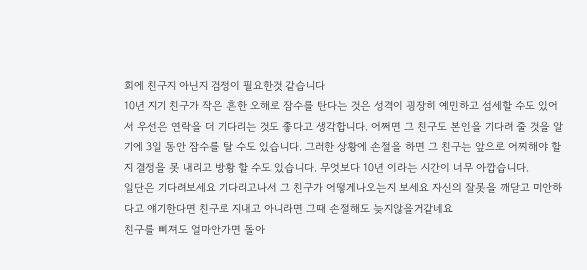회에 친구지 아닌지 검정이 필요한것 같습니다
10년 지기 친구가 작은 흔한 오해로 잠수를 탄다는 것은 성격이 굉장히 예민하고 섬세할 수도 있어서 우선은 연락을 더 기다리는 것도 좋다고 생각합니다. 어쩌면 그 친구도 본인을 기다려 줄 것을 알기에 3일 동안 잠수를 탈 수도 있습니다. 그러한 상황에 손절을 하면 그 친구는 앞으로 어찌해야 할지 결정을 못 내리고 방황 할 수도 있습니다. 무엇보다 10년 이라는 시간이 너무 아깝습니다.
일단은 기다려보세요 기다리고나서 그 친구가 어떻게나오는지 보세요 자신의 잘못을 깨닫고 미안하다고 얘기한다면 친구로 지내고 아니라면 그때 손절해도 늦지않을거같네요
친구를 삐져도 얼마안가면 돌아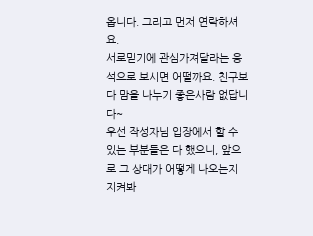옵니다. 그리고 먼저 연락하셔요.
서로믿기에 관심가져달라는 응석으로 보시면 어떨까요. 친구보다 맘을 나누기 좋은사람 없답니다~
우선 작성자님 입장에서 할 수 있는 부분들은 다 했으니, 앞으로 그 상대가 어떻게 나오는지 지켜봐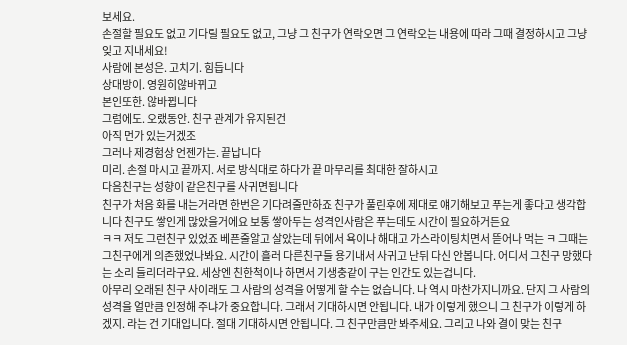보세요.
손절할 필요도 없고 기다릴 필요도 없고, 그냥 그 친구가 연락오면 그 연락오는 내용에 따라 그때 결정하시고 그냥 잊고 지내세요!
사람에 본성은. 고치기. 힘듭니다
상대방이. 영원히않바뀌고
본인또한. 않바뀝니다
그럼에도. 오랬동안. 친구 관계가 유지된건
아직 먼가 있는거겠조
그러나 제경험상 언젠가는. 끝납니다
미리. 손절 마시고 끝까지. 서로 방식대로 하다가 끝 마무리를 최대한 잘하시고
다음친구는 성향이 같은친구를 사귀면됩니다
친구가 처음 화를 내는거라면 한번은 기다려줄만하죠 친구가 풀린후에 제대로 얘기해보고 푸는게 좋다고 생각합니다 친구도 쌓인게 많았을거에요 보통 쌓아두는 성격인사람은 푸는데도 시간이 필요하거든요
ㅋㅋ 저도 그런친구 있었죠 베픈줄알고 살았는데 뒤에서 욕이나 해대고 가스라이팅치면서 뜯어나 먹는 ㅋ 그때는 그친구에게 의존했었나봐요. 시간이 흘러 다른친구들 용기내서 사귀고 난뒤 다신 안봅니다. 어디서 그친구 망했다는 소리 들리더라구요. 세상엔 친한척이나 하면서 기생충같이 구는 인간도 있는겁니다.
아무리 오래된 친구 사이래도 그 사람의 성격을 어떻게 할 수는 없습니다. 나 역시 마찬가지니까요. 단지 그 사람의 성격을 얼만큼 인정해 주냐가 중요합니다. 그래서 기대하시면 안됩니다. 내가 이렇게 했으니 그 친구가 이렇게 하겠지. 라는 건 기대입니다. 절대 기대하시면 안됩니다. 그 친구만큼만 봐주세요. 그리고 나와 결이 맞는 친구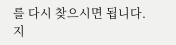를 다시 찾으시면 됩니다. 지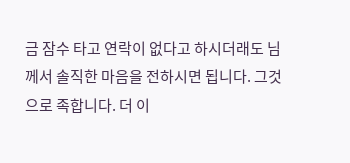금 잠수 타고 연락이 없다고 하시더래도 님께서 솔직한 마음을 전하시면 됩니다. 그것으로 족합니다. 더 이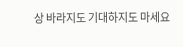상 바라지도 기대하지도 마세요